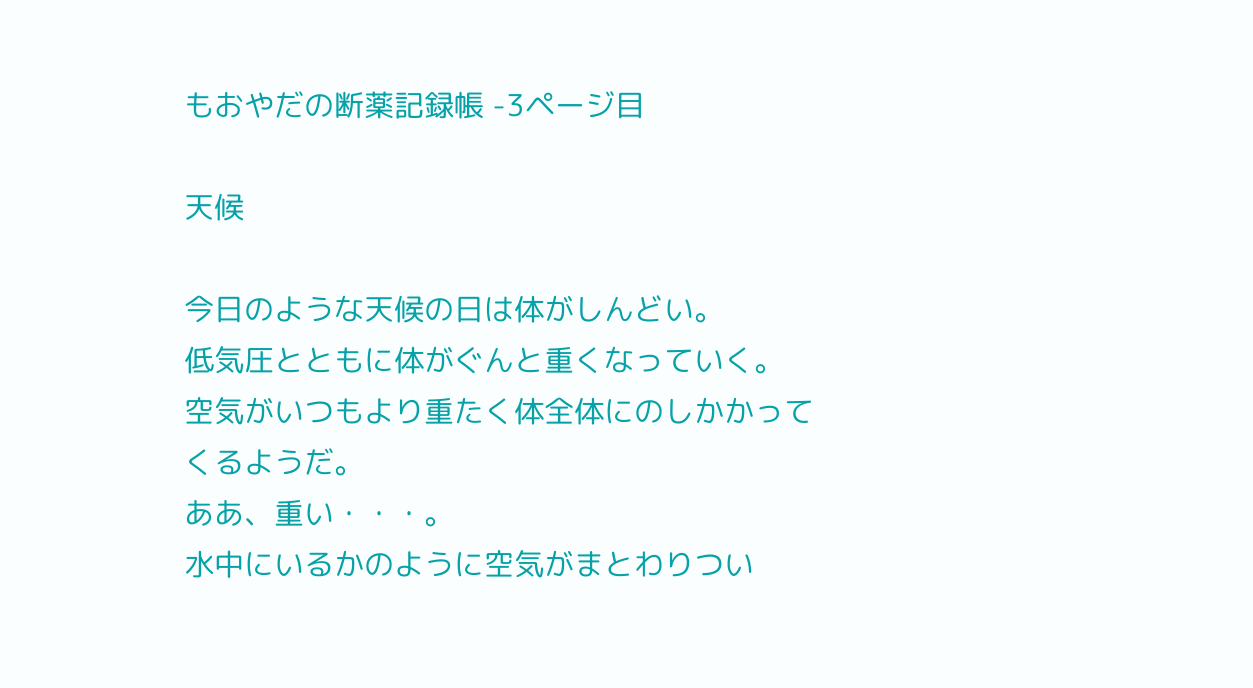もおやだの断薬記録帳 -3ページ目

天候

今日のような天候の日は体がしんどい。
低気圧とともに体がぐんと重くなっていく。
空気がいつもより重たく体全体にのしかかってくるようだ。
ああ、重い・・・。
水中にいるかのように空気がまとわりつい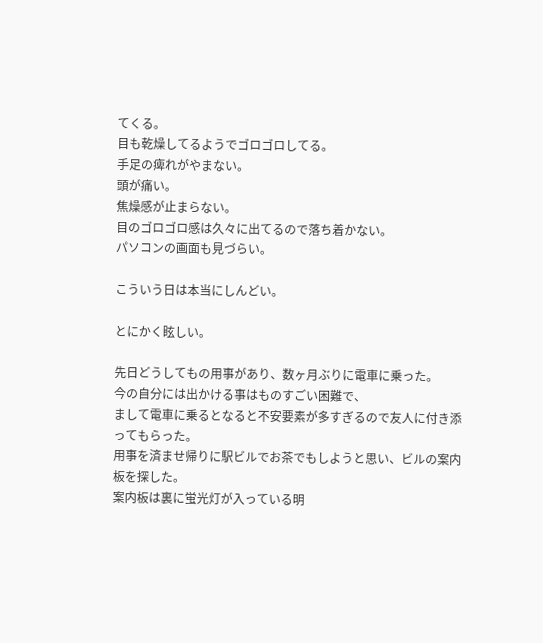てくる。
目も乾燥してるようでゴロゴロしてる。
手足の痺れがやまない。
頭が痛い。
焦燥感が止まらない。
目のゴロゴロ感は久々に出てるので落ち着かない。
パソコンの画面も見づらい。

こういう日は本当にしんどい。

とにかく眩しい。

先日どうしてもの用事があり、数ヶ月ぶりに電車に乗った。
今の自分には出かける事はものすごい困難で、
まして電車に乗るとなると不安要素が多すぎるので友人に付き添ってもらった。
用事を済ませ帰りに駅ビルでお茶でもしようと思い、ビルの案内板を探した。
案内板は裏に蛍光灯が入っている明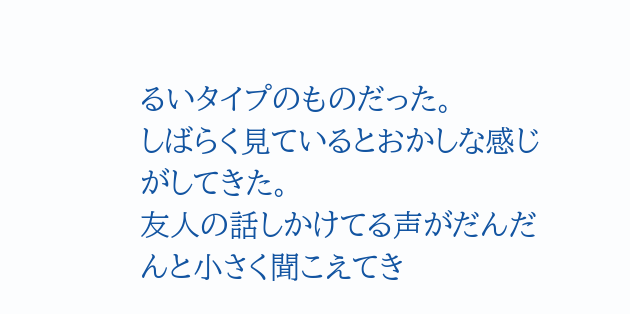るいタイプのものだった。
しばらく見ているとおかしな感じがしてきた。
友人の話しかけてる声がだんだんと小さく聞こえてき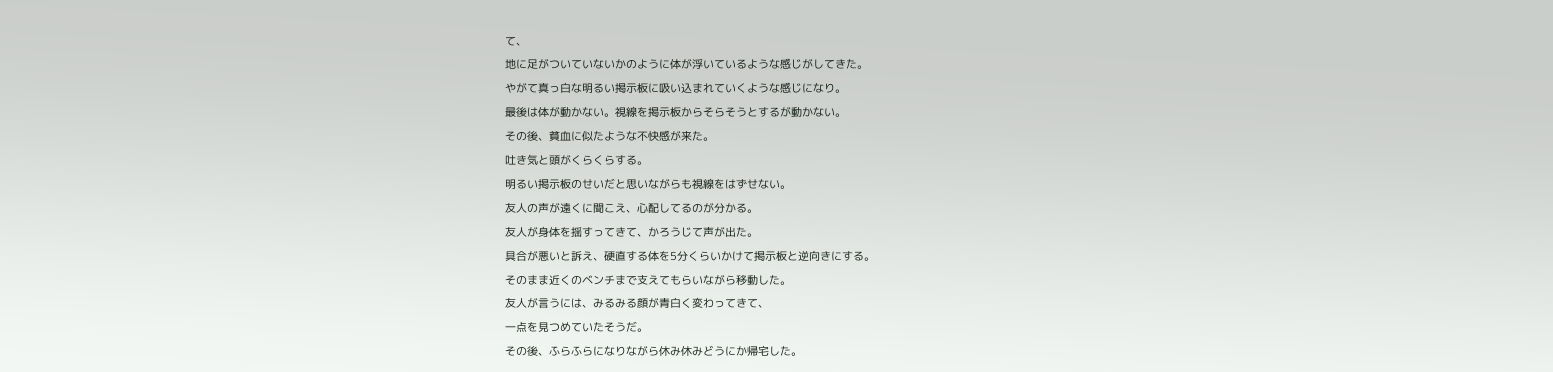て、
地に足がついていないかのように体が浮いているような感じがしてきた。
やがて真っ白な明るい掲示板に吸い込まれていくような感じになり。
最後は体が動かない。視線を掲示板からそらそうとするが動かない。
その後、貧血に似たような不快感が来た。
吐き気と頭がくらくらする。
明るい掲示板のせいだと思いながらも視線をはずせない。
友人の声が遠くに聞こえ、心配してるのが分かる。
友人が身体を揺すってきて、かろうじて声が出た。
具合が悪いと訴え、硬直する体を5分くらいかけて掲示板と逆向きにする。
そのまま近くのベンチまで支えてもらいながら移動した。
友人が言うには、みるみる顔が青白く変わってきて、
一点を見つめていたそうだ。
その後、ふらふらになりながら休み休みどうにか帰宅した。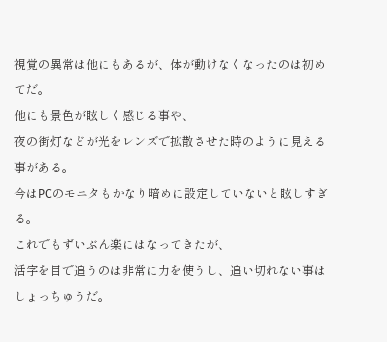視覚の異常は他にもあるが、体が動けなくなったのは初めてだ。
他にも景色が眩しく感じる事や、
夜の街灯などが光をレンズで拡散させた時のように見える事がある。
今はPCのモニタもかなり暗めに設定していないと眩しすぎる。
これでもずいぶん楽にはなってきたが、
活字を目で追うのは非常に力を使うし、追い切れない事はしょっちゅうだ。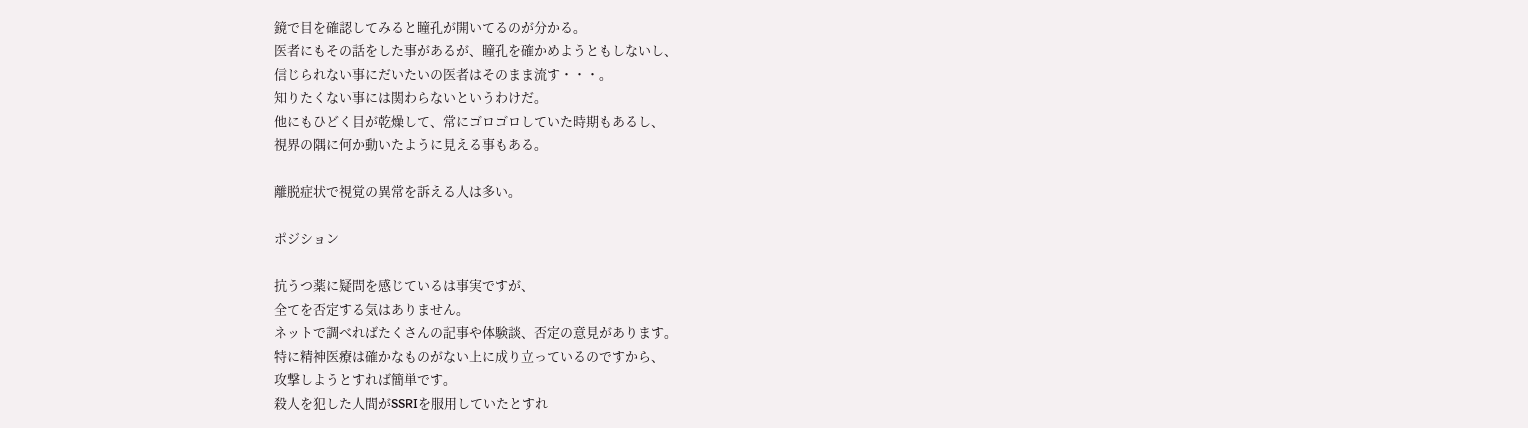鏡で目を確認してみると瞳孔が開いてるのが分かる。
医者にもその話をした事があるが、瞳孔を確かめようともしないし、
信じられない事にだいたいの医者はそのまま流す・・・。
知りたくない事には関わらないというわけだ。
他にもひどく目が乾燥して、常にゴロゴロしていた時期もあるし、
視界の隅に何か動いたように見える事もある。

離脱症状で視覚の異常を訴える人は多い。

ポジション

抗うつ薬に疑問を感じているは事実ですが、
全てを否定する気はありません。
ネットで調べればたくさんの記事や体験談、否定の意見があります。
特に精神医療は確かなものがない上に成り立っているのですから、
攻撃しようとすれば簡単です。
殺人を犯した人間がSSRIを服用していたとすれ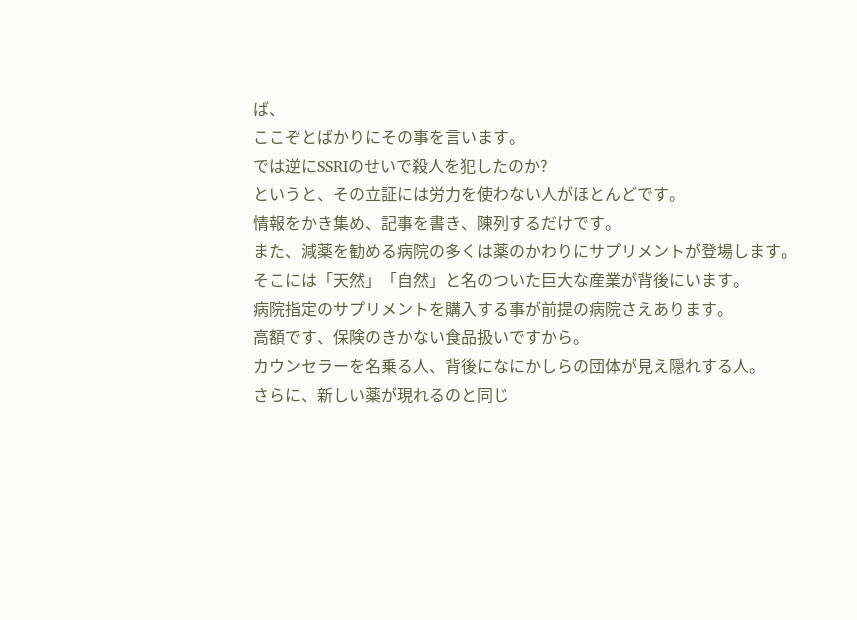ば、
ここぞとばかりにその事を言います。
では逆にSSRIのせいで殺人を犯したのか?
というと、その立証には労力を使わない人がほとんどです。
情報をかき集め、記事を書き、陳列するだけです。
また、減薬を勧める病院の多くは薬のかわりにサプリメントが登場します。
そこには「天然」「自然」と名のついた巨大な産業が背後にいます。
病院指定のサプリメントを購入する事が前提の病院さえあります。
高額です、保険のきかない食品扱いですから。
カウンセラーを名乗る人、背後になにかしらの団体が見え隠れする人。
さらに、新しい薬が現れるのと同じ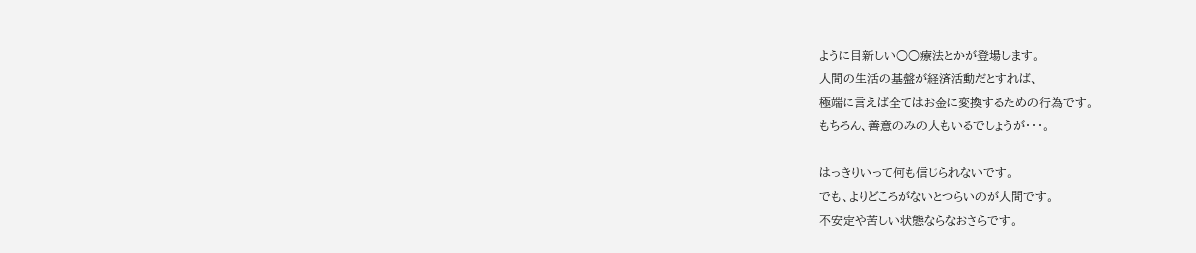ように目新しい○○療法とかが登場します。
人間の生活の基盤が経済活動だとすれば、
極端に言えば全てはお金に変換するための行為です。
もちろん、善意のみの人もいるでしょうが・・・。

はっきりいって何も信じられないです。
でも、よりどころがないとつらいのが人間です。
不安定や苦しい状態ならなおさらです。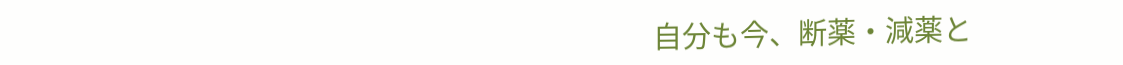自分も今、断薬・減薬と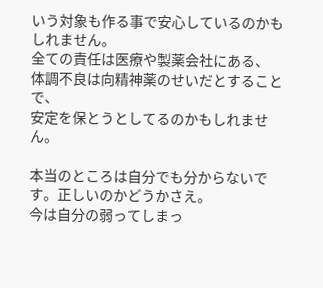いう対象も作る事で安心しているのかもしれません。
全ての責任は医療や製薬会社にある、
体調不良は向精神薬のせいだとすることで、
安定を保とうとしてるのかもしれません。

本当のところは自分でも分からないです。正しいのかどうかさえ。
今は自分の弱ってしまっ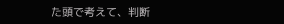た頭で考えて、判断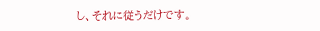し、それに従うだけです。